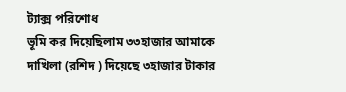ট্যাক্স পরিশোধ
ভূমি কর দিয়েছিলাম ৩৩হাজার আমাকে দাখিলা (রশিদ ) দিয়েছে ৩হাজার টাকার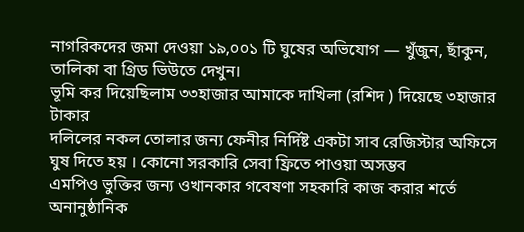নাগরিকদের জমা দেওয়া ১৯,০০১ টি ঘুষের অভিযোগ — খুঁজুন, ছাঁকুন, তালিকা বা গ্রিড ভিউতে দেখুন।
ভূমি কর দিয়েছিলাম ৩৩হাজার আমাকে দাখিলা (রশিদ ) দিয়েছে ৩হাজার টাকার
দলিলের নকল তোলার জন্য ফেনীর নির্দিষ্ট একটা সাব রেজিস্টার অফিসে ঘুষ দিতে হয় । কোনো সরকারি সেবা ফ্রিতে পাওয়া অসম্ভব
এমপিও ভুক্তির জন্য ওখানকার গবেষণা সহকারি কাজ করার শর্তে অনানুষ্ঠানিক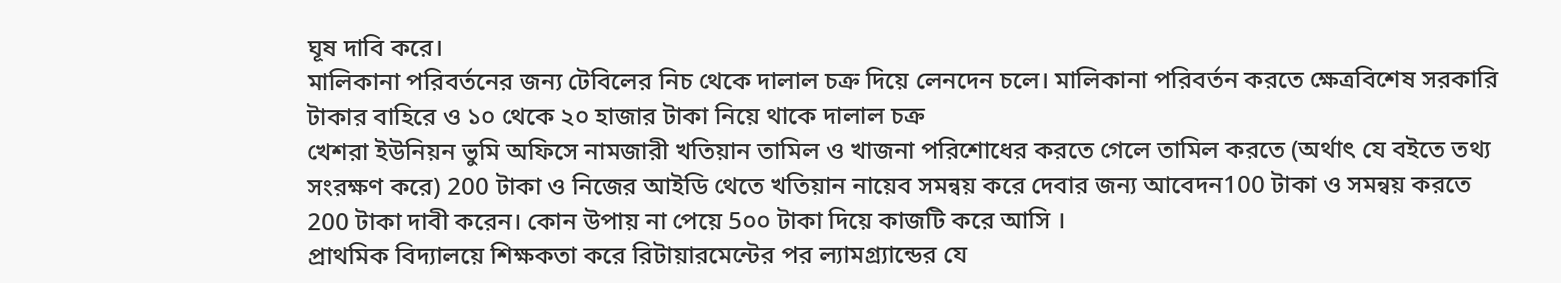ঘূষ দাবি করে।
মালিকানা পরিবর্তনের জন্য টেবিলের নিচ থেকে দালাল চক্র দিয়ে লেনদেন চলে। মালিকানা পরিবর্তন করতে ক্ষেত্রবিশেষ সরকারি টাকার বাহিরে ও ১০ থেকে ২০ হাজার টাকা নিয়ে থাকে দালাল চক্র
খেশরা ইউনিয়ন ভুমি অফিসে নামজারী খতিয়ান তামিল ও খাজনা পরিশোধের করতে গেলে তামিল করতে (অর্থাৎ যে বইতে তথ্য সংরক্ষণ করে) 200 টাকা ও নিজের আইডি থেতে খতিয়ান নায়েব সমন্বয় করে দেবার জন্য আবেদন100 টাকা ও সমন্বয় করতে 200 টাকা দাবী করেন। কোন উপায় না পেয়ে 5০০ টাকা দিয়ে কাজটি করে আসি ।
প্রাথমিক বিদ্যালয়ে শিক্ষকতা করে রিটায়ারমেন্টের পর ল্যামগ্র্যান্ডের যে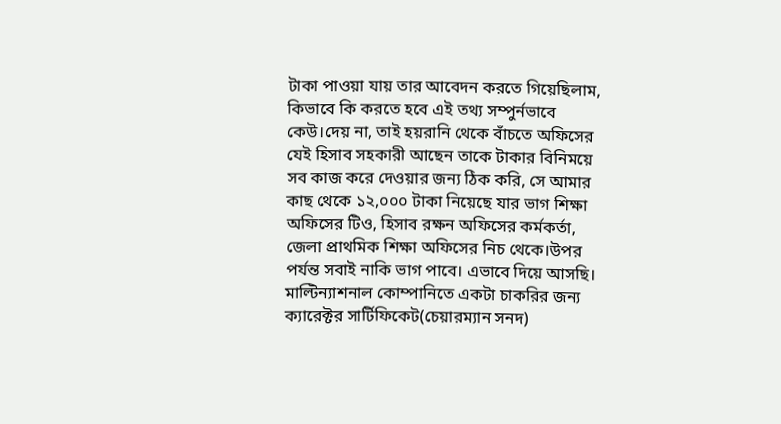টাকা পাওয়া যায় তার আবেদন করতে গিয়েছিলাম, কিভাবে কি করতে হবে এই তথ্য সম্পুর্নভাবে কেউ।দেয় না, তাই হয়রানি থেকে বাঁচতে অফিসের যেই হিসাব সহকারী আছেন তাকে টাকার বিনিময়ে সব কাজ করে দেওয়ার জন্য ঠিক করি, সে আমার কাছ থেকে ১২,০০০ টাকা নিয়েছে যার ভাগ শিক্ষা অফিসের টিও, হিসাব রক্ষন অফিসের কর্মকর্তা, জেলা প্রাথমিক শিক্ষা অফিসের নিচ থেকে।উপর পর্যন্ত সবাই নাকি ভাগ পাবে। এভাবে দিয়ে আসছি।
মাল্টিন্যাশনাল কোম্পানিতে একটা চাকরির জন্য ক্যারেক্টর সার্টিফিকেট(চেয়ারম্যান সনদ)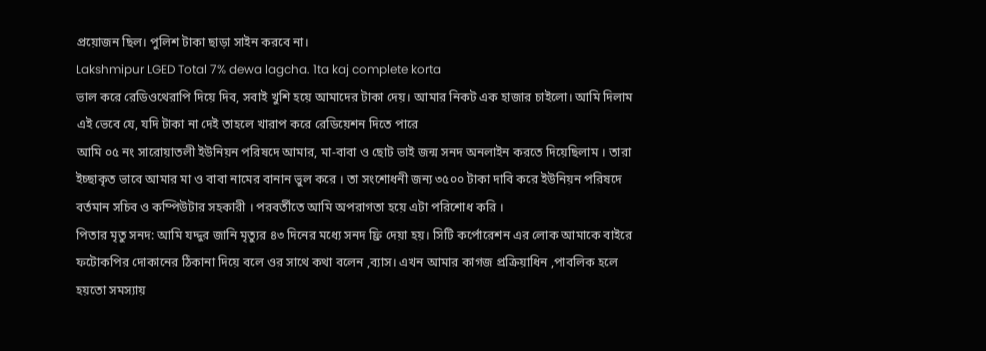প্রয়োজন ছিল। পুলিশ টাকা ছাড়া সাইন করবে না।
Lakshmipur LGED Total 7% dewa lagcha. 1ta kaj complete korta
ভাল করে রেডিওথেরাপি দিয়ে দিব, সবাই খুশি হয়ে আমাদের টাকা দেয়। আমার নিকট এক হাজার চাইলো। আমি দিলাম এই ভেবে যে, যদি টাকা না দেই তাহলে খারাপ করে রেডিয়েশন দিতে পারে
আমি ০৫ নং সারোয়াতলী ইউনিয়ন পরিষদে আমার, মা-বাবা ও ছোট ভাই জন্ম সনদ অনলাইন করতে দিয়েছিলাম । তারা ইচ্ছাকৃত ভাবে আমার মা ও বাবা নামের বানান ভুল করে । তা সংশোধনী জন্য ৩৫০০ টাকা দাবি করে ইউনিয়ন পরিষদে বর্তমান সচিব ও কম্পিউটার সহকারী । পরবর্তীতে আমি অপরাগতা হয়ে এটা পরিশোধ করি ।
পিতার মৃতু সনদ: আমি যদ্দুর জানি মৃত্যুর ৪৩ দিনের মধ্যে সনদ ফ্রি দেয়া হয়। সিটি কর্পোরেশন এর লোক আমাকে বাইরে ফটোকপির দোকানের ঠিকানা দিয়ে বলে ওর সাথে কথা বলেন ,ব্যাস। এখন আমার কাগজ প্রক্রিয়াধিন ,পাবলিক হলে হয়তো সমস্যায়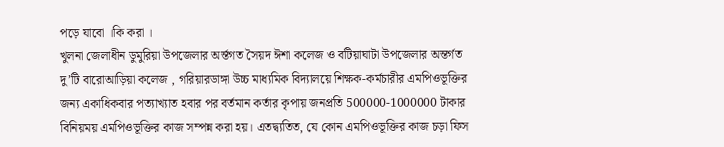পড়ে যাবো ।কি করা ।
খুলনা জেলাধীন ডুমুরিয়া উপজেলার অর্ন্তগত সৈয়দ ঈশা কলেজ ও বটিয়াঘাটা উপজেলার অন্তর্গত দু’টি বারোআড়িয়া কলেজ , গরিয়ারডাঙ্গা উচ্চ মাধ্যমিক বিদ্যালয়ে শিক্ষক-কর্মচারীর এমপিওভূক্তির জন্য একাধিকবার পত্যাখ্যাত হবার পর বর্তমান কর্তার কৃপায় জনপ্রতি 500000-1000000 টাকার বিনিয়ময় এমপিওভূক্তির কাজ সম্পন্ন করা হয়। এতদ্ব্যতিত, যে কোন এমপিওভূক্তির কাজ চড়া ফিস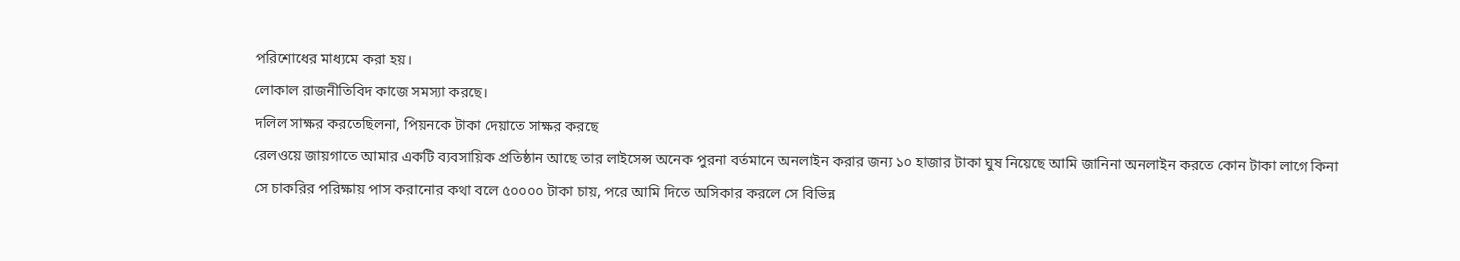পরিশোধের মাধ্যমে করা হয়।
লোকাল রাজনীতিবিদ কাজে সমস্যা করছে।
দলিল সাক্ষর করতেছিলনা, পিয়নকে টাকা দেয়াতে সাক্ষর করছে
রেলওয়ে জায়গাতে আমার একটি ব্যবসায়িক প্রতিষ্ঠান আছে তার লাইসেন্স অনেক পুরনা বর্তমানে অনলাইন করার জন্য ১০ হাজার টাকা ঘুষ নিয়েছে আমি জানিনা অনলাইন করতে কোন টাকা লাগে কিনা
সে চাকরির পরিক্ষায় পাস করানোর কথা বলে ৫০০০০ টাকা চায়, পরে আমি দিতে অসিকার করলে সে বিভিন্ন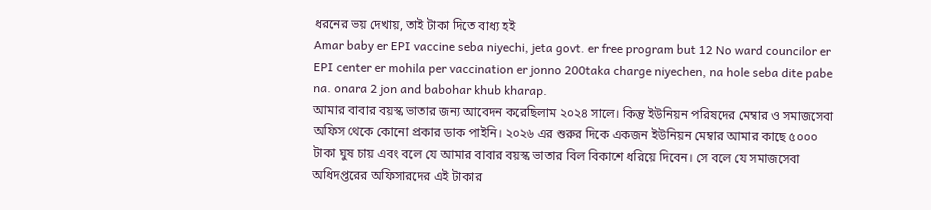ধরনের ভয় দেখায়, তাই টাকা দিতে বাধ্য হই
Amar baby er EPI vaccine seba niyechi, jeta govt. er free program but 12 No ward councilor er EPI center er mohila per vaccination er jonno 200taka charge niyechen, na hole seba dite pabe na. onara 2 jon and babohar khub kharap.
আমার বাবার বয়স্ক ভাতার জন্য আবেদন করেছিলাম ২০২৪ সালে। কিন্তু ইউনিয়ন পরিষদের মেম্বার ও সমাজসেবা অফিস থেকে কোনো প্রকার ডাক পাইনি। ২০২৬ এর শুরুর দিকে একজন ইউনিয়ন মেম্বার আমার কাছে ৫০০০ টাকা ঘুষ চায় এবং বলে যে আমার বাবার বয়স্ক ভাতার বিল বিকাশে ধরিয়ে দিবেন। সে বলে যে সমাজসেবা অধিদপ্তরের অফিসারদের এই টাকার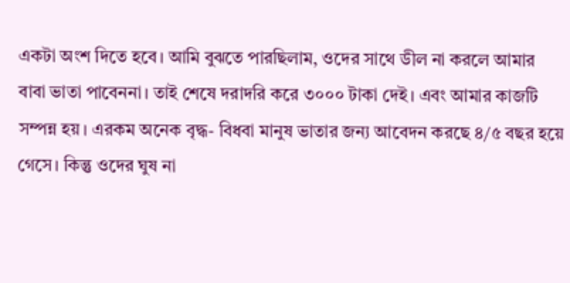একটা অংশ দিতে হবে। আমি বুঝতে পারছিলাম, ওদের সাথে ডীল না করলে আমার বাবা ভাতা পাবেননা। তাই শেষে দরাদরি করে ৩০০০ টাকা দেই। এবং আমার কাজটি সম্পন্ন হয়। এরকম অনেক বৃদ্ধ- বিধবা মানুষ ভাতার জন্য আবেদন করছে ৪/৫ বছর হয়ে গেসে। কিন্তু ওদের ঘুষ না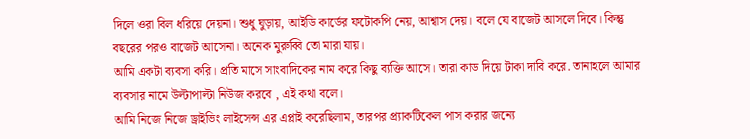দিলে ওরা বিল ধরিয়ে দেয়না। শুধু ঘুড়ায়, আইডি কার্ডের ফটোকপি নেয়, আশ্বাস দেয়। বলে যে বাজেট আসলে দিবে। কিন্তু বছরের পরও বাজেট আসেনা। অনেক মুরুব্বি তো মারা যায়।
আমি একটা ব্যবসা করি। প্রতি মাসে সাংবাদিকের নাম করে কিছু ব্যক্তি আসে। তারা কাড দিয়ে টাকা দাবি করে. তানাহলে আমার ব্যবসার নামে উল্টাপাল্টা নিউজ করবে , এই কথা বলে।
আমি নিজে নিজে ড্রাইভিং লাইসেন্স এর এপ্লাই করেছিলাম, তারপর প্র্যাকটিকেল পাস করার জন্যে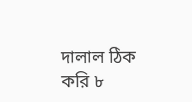দালাল ঠিক করি ৮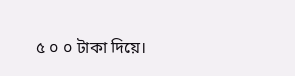৫ ০ ০ টাকা দিয়ে।